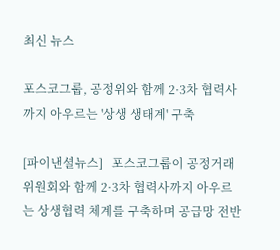최신 뉴스

포스코그룹, 공정위와 함께 2·3차 협력사까지 아우르는 '상생 생태계' 구축

[파이낸셜뉴스]   포스코그룹이 공정거래위원회와 함께 2·3차 협력사까지 아우르는 상생협력 체계를 구축하며 공급망 전반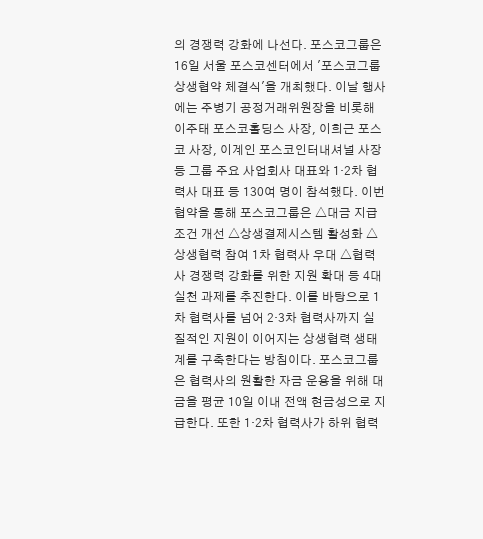의 경쟁력 강화에 나선다. 포스코그룹은 16일 서울 포스코센터에서 '포스코그룹 상생협약 체결식'을 개최했다. 이날 행사에는 주병기 공정거래위원장을 비롯해 이주태 포스코홀딩스 사장, 이희근 포스코 사장, 이계인 포스코인터내셔널 사장 등 그룹 주요 사업회사 대표와 1·2차 협력사 대표 등 130여 명이 참석했다. 이번 협약을 통해 포스코그룹은 △대금 지급조건 개선 △상생결제시스템 활성화 △상생협력 참여 1차 협력사 우대 △협력사 경쟁력 강화를 위한 지원 확대 등 4대 실천 과제를 추진한다. 이를 바탕으로 1차 협력사를 넘어 2·3차 협력사까지 실질적인 지원이 이어지는 상생협력 생태계를 구축한다는 방침이다. 포스코그룹은 협력사의 원활한 자금 운용을 위해 대금을 평균 10일 이내 전액 현금성으로 지급한다. 또한 1·2차 협력사가 하위 협력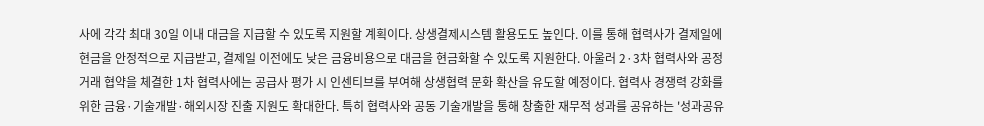사에 각각 최대 30일 이내 대금을 지급할 수 있도록 지원할 계획이다. 상생결제시스템 활용도도 높인다. 이를 통해 협력사가 결제일에 현금을 안정적으로 지급받고, 결제일 이전에도 낮은 금융비용으로 대금을 현금화할 수 있도록 지원한다. 아울러 2·3차 협력사와 공정거래 협약을 체결한 1차 협력사에는 공급사 평가 시 인센티브를 부여해 상생협력 문화 확산을 유도할 예정이다. 협력사 경쟁력 강화를 위한 금융·기술개발·해외시장 진출 지원도 확대한다. 특히 협력사와 공동 기술개발을 통해 창출한 재무적 성과를 공유하는 '성과공유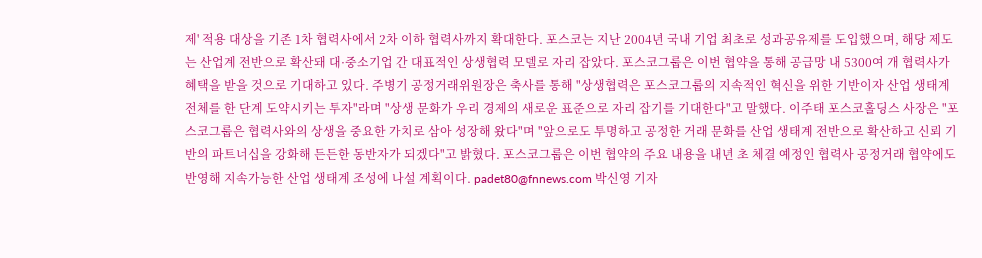제' 적용 대상을 기존 1차 협력사에서 2차 이하 협력사까지 확대한다. 포스코는 지난 2004년 국내 기업 최초로 성과공유제를 도입했으며, 해당 제도는 산업계 전반으로 확산돼 대·중소기업 간 대표적인 상생협력 모델로 자리 잡았다. 포스코그룹은 이번 협약을 통해 공급망 내 5300여 개 협력사가 혜택을 받을 것으로 기대하고 있다. 주병기 공정거래위원장은 축사를 통해 "상생협력은 포스코그룹의 지속적인 혁신을 위한 기반이자 산업 생태계 전체를 한 단계 도약시키는 투자"라며 "상생 문화가 우리 경제의 새로운 표준으로 자리 잡기를 기대한다"고 말했다. 이주태 포스코홀딩스 사장은 "포스코그룹은 협력사와의 상생을 중요한 가치로 삼아 성장해 왔다"며 "앞으로도 투명하고 공정한 거래 문화를 산업 생태계 전반으로 확산하고 신뢰 기반의 파트너십을 강화해 든든한 동반자가 되겠다"고 밝혔다. 포스코그룹은 이번 협약의 주요 내용을 내년 초 체결 예정인 협력사 공정거래 협약에도 반영해 지속가능한 산업 생태계 조성에 나설 계획이다. padet80@fnnews.com 박신영 기자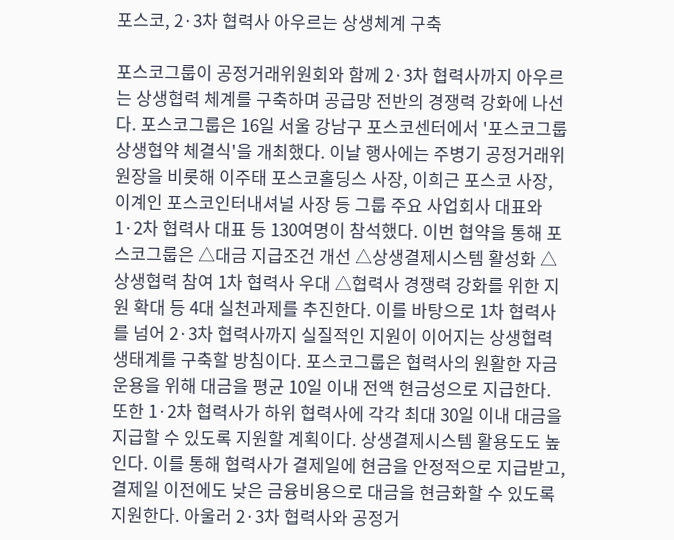포스코, 2·3차 협력사 아우르는 상생체계 구축

포스코그룹이 공정거래위원회와 함께 2·3차 협력사까지 아우르는 상생협력 체계를 구축하며 공급망 전반의 경쟁력 강화에 나선다. 포스코그룹은 16일 서울 강남구 포스코센터에서 '포스코그룹 상생협약 체결식'을 개최했다. 이날 행사에는 주병기 공정거래위원장을 비롯해 이주태 포스코홀딩스 사장, 이희근 포스코 사장, 이계인 포스코인터내셔널 사장 등 그룹 주요 사업회사 대표와 1·2차 협력사 대표 등 130여명이 참석했다. 이번 협약을 통해 포스코그룹은 △대금 지급조건 개선 △상생결제시스템 활성화 △상생협력 참여 1차 협력사 우대 △협력사 경쟁력 강화를 위한 지원 확대 등 4대 실천과제를 추진한다. 이를 바탕으로 1차 협력사를 넘어 2·3차 협력사까지 실질적인 지원이 이어지는 상생협력 생태계를 구축할 방침이다. 포스코그룹은 협력사의 원활한 자금 운용을 위해 대금을 평균 10일 이내 전액 현금성으로 지급한다. 또한 1·2차 협력사가 하위 협력사에 각각 최대 30일 이내 대금을 지급할 수 있도록 지원할 계획이다. 상생결제시스템 활용도도 높인다. 이를 통해 협력사가 결제일에 현금을 안정적으로 지급받고, 결제일 이전에도 낮은 금융비용으로 대금을 현금화할 수 있도록 지원한다. 아울러 2·3차 협력사와 공정거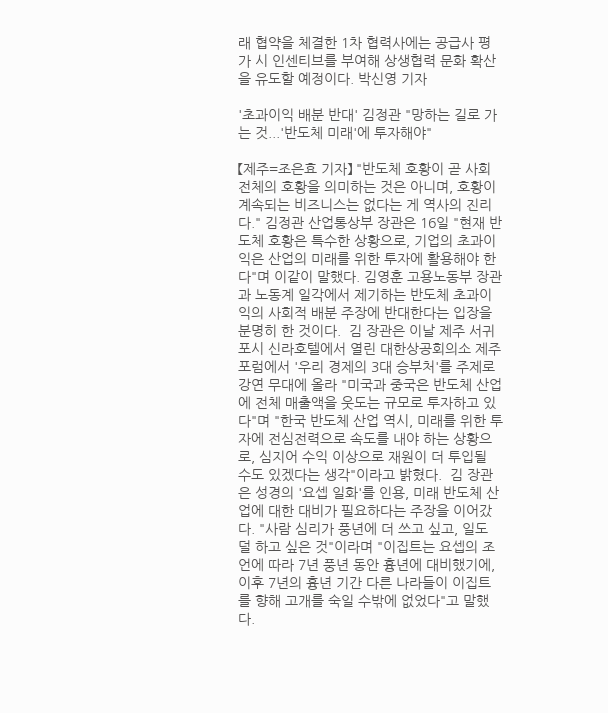래 협약을 체결한 1차 협력사에는 공급사 평가 시 인센티브를 부여해 상생협력 문화 확산을 유도할 예정이다. 박신영 기자

'초과이익 배분 반대' 김정관 "망하는 길로 가는 것...'반도체 미래'에 투자해야"

【제주=조은효 기자】 "반도체 호황이 곧 사회 전체의 호황을 의미하는 것은 아니며, 호황이 계속되는 비즈니스는 없다는 게 역사의 진리다." 김정관 산업통상부 장관은 16일 "현재 반도체 호황은 특수한 상황으로, 기업의 초과이익은 산업의 미래를 위한 투자에 활용해야 한다"며 이같이 말했다. 김영훈 고용노동부 장관과 노동계 일각에서 제기하는 반도체 초과이익의 사회적 배분 주장에 반대한다는 입장을 분명히 한 것이다.  김 장관은 이날 제주 서귀포시 신라호텔에서 열린 대한상공회의소 제주포럼에서 '우리 경제의 3대 승부처'를 주제로 강연 무대에 올라 "미국과 중국은 반도체 산업에 전체 매출액을 웃도는 규모로 투자하고 있다"며 "한국 반도체 산업 역시, 미래를 위한 투자에 전심전력으로 속도를 내야 하는 상황으로, 심지어 수익 이상으로 재원이 더 투입될 수도 있겠다는 생각"이라고 밝혔다.  김 장관은 성경의 '요셉 일화'를 인용, 미래 반도체 산업에 대한 대비가 필요하다는 주장을 이어갔다. "사람 심리가 풍년에 더 쓰고 싶고, 일도 덜 하고 싶은 것"이라며 "이집트는 요셉의 조언에 따라 7년 풍년 동안 흉년에 대비했기에, 이후 7년의 흉년 기간 다른 나라들이 이집트를 향해 고개를 숙일 수밖에 없었다"고 말했다.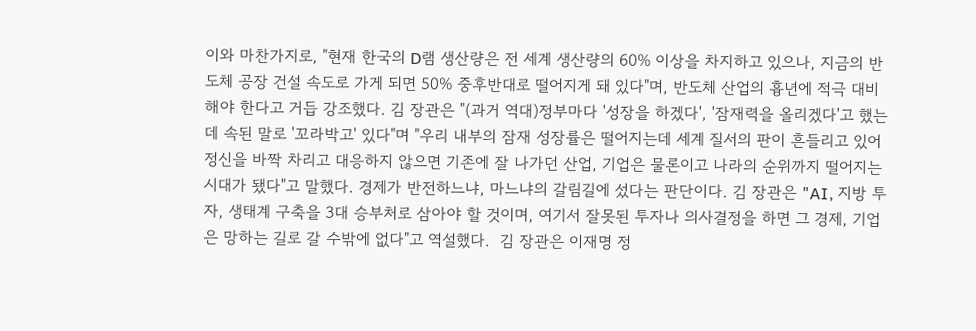이와 마찬가지로, "현재 한국의 D램 생산량은 전 세계 생산량의 60% 이상을 차지하고 있으나, 지금의 반도체 공장 건설 속도로 가게 되면 50% 중후반대로 떨어지게 돼 있다"며, 반도체 산업의 흉년에 적극 대비해야 한다고 거듭 강조했다. 김 장관은 "(과거 역대)정부마다 '성장을 하겠다', '잠재력을 올리겠다'고 했는데 속된 말로 '꼬라박고' 있다"며 "우리 내부의 잠재 성장률은 떨어지는데 세계 질서의 판이 흔들리고 있어 정신을 바짝 차리고 대응하지 않으면 기존에 잘 나가던 산업, 기업은 물론이고 나라의 순위까지 떨어지는 시대가 됐다"고 말했다. 경제가 반전하느냐, 마느냐의 갈림길에 섰다는 판단이다. 김 장관은 "AI, 지방 투자, 생태계 구축을 3대 승부처로 삼아야 할 것이며, 여기서 잘못된 투자나 의사결정을 하면 그 경제, 기업은 망하는 길로 갈 수밖에 없다"고 역설했다.  김 장관은 이재명 정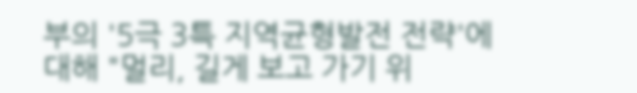부의 '5극 3특 지역균형발전 전략'에 대해 "멀리, 길게 보고 가기 위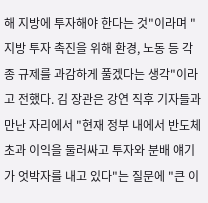해 지방에 투자해야 한다는 것"이라며 "지방 투자 촉진을 위해 환경, 노동 등 각종 규제를 과감하게 풀겠다는 생각"이라고 전했다. 김 장관은 강연 직후 기자들과 만난 자리에서 "현재 정부 내에서 반도체 초과 이익을 둘러싸고 투자와 분배 얘기가 엇박자를 내고 있다"는 질문에 "큰 이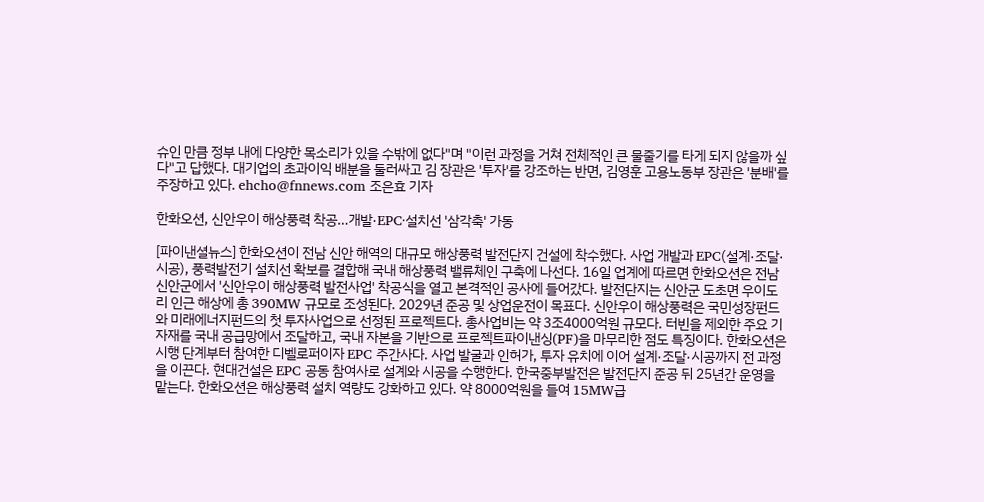슈인 만큼 정부 내에 다양한 목소리가 있을 수밖에 없다"며 "이런 과정을 거쳐 전체적인 큰 물줄기를 타게 되지 않을까 싶다"고 답했다. 대기업의 초과이익 배분을 둘러싸고 김 장관은 '투자'를 강조하는 반면, 김영훈 고용노동부 장관은 '분배'를 주장하고 있다. ehcho@fnnews.com 조은효 기자

한화오션, 신안우이 해상풍력 착공…개발·EPC·설치선 '삼각축' 가동

[파이낸셜뉴스] 한화오션이 전남 신안 해역의 대규모 해상풍력 발전단지 건설에 착수했다. 사업 개발과 EPC(설계·조달·시공), 풍력발전기 설치선 확보를 결합해 국내 해상풍력 밸류체인 구축에 나선다. 16일 업계에 따르면 한화오션은 전남 신안군에서 '신안우이 해상풍력 발전사업' 착공식을 열고 본격적인 공사에 들어갔다. 발전단지는 신안군 도초면 우이도리 인근 해상에 총 390MW 규모로 조성된다. 2029년 준공 및 상업운전이 목표다. 신안우이 해상풍력은 국민성장펀드와 미래에너지펀드의 첫 투자사업으로 선정된 프로젝트다. 총사업비는 약 3조4000억원 규모다. 터빈을 제외한 주요 기자재를 국내 공급망에서 조달하고, 국내 자본을 기반으로 프로젝트파이낸싱(PF)을 마무리한 점도 특징이다. 한화오션은 시행 단계부터 참여한 디벨로퍼이자 EPC 주간사다. 사업 발굴과 인허가, 투자 유치에 이어 설계·조달·시공까지 전 과정을 이끈다. 현대건설은 EPC 공동 참여사로 설계와 시공을 수행한다. 한국중부발전은 발전단지 준공 뒤 25년간 운영을 맡는다. 한화오션은 해상풍력 설치 역량도 강화하고 있다. 약 8000억원을 들여 15MW급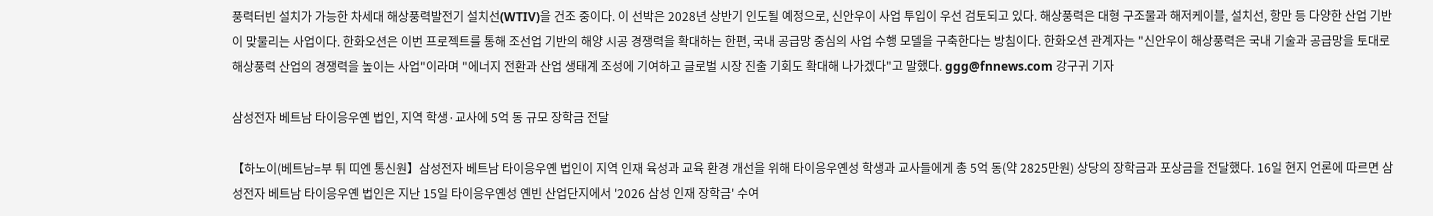풍력터빈 설치가 가능한 차세대 해상풍력발전기 설치선(WTIV)을 건조 중이다. 이 선박은 2028년 상반기 인도될 예정으로, 신안우이 사업 투입이 우선 검토되고 있다. 해상풍력은 대형 구조물과 해저케이블, 설치선, 항만 등 다양한 산업 기반이 맞물리는 사업이다. 한화오션은 이번 프로젝트를 통해 조선업 기반의 해양 시공 경쟁력을 확대하는 한편, 국내 공급망 중심의 사업 수행 모델을 구축한다는 방침이다. 한화오션 관계자는 "신안우이 해상풍력은 국내 기술과 공급망을 토대로 해상풍력 산업의 경쟁력을 높이는 사업"이라며 "에너지 전환과 산업 생태계 조성에 기여하고 글로벌 시장 진출 기회도 확대해 나가겠다"고 말했다. ggg@fnnews.com 강구귀 기자

삼성전자 베트남 타이응우옌 법인, 지역 학생·교사에 5억 동 규모 장학금 전달

【하노이(베트남=부 튀 띠엔 통신원】삼성전자 베트남 타이응우옌 법인이 지역 인재 육성과 교육 환경 개선을 위해 타이응우옌성 학생과 교사들에게 총 5억 동(약 2825만원) 상당의 장학금과 포상금을 전달했다. 16일 현지 언론에 따르면 삼성전자 베트남 타이응우옌 법인은 지난 15일 타이응우옌성 옌빈 산업단지에서 '2026 삼성 인재 장학금' 수여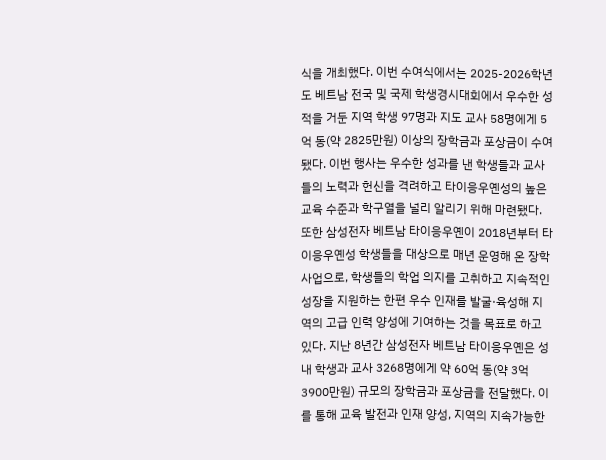식을 개최했다. 이번 수여식에서는 2025-2026학년도 베트남 전국 및 국제 학생경시대회에서 우수한 성적을 거둔 지역 학생 97명과 지도 교사 58명에게 5억 동(약 2825만원) 이상의 장학금과 포상금이 수여됐다. 이번 행사는 우수한 성과를 낸 학생들과 교사들의 노력과 헌신을 격려하고 타이응우옌성의 높은 교육 수준과 학구열을 널리 알리기 위해 마련됐다. 또한 삼성전자 베트남 타이응우옌이 2018년부터 타이응우옌성 학생들을 대상으로 매년 운영해 온 장학사업으로, 학생들의 학업 의지를 고취하고 지속적인 성장을 지원하는 한편 우수 인재를 발굴·육성해 지역의 고급 인력 양성에 기여하는 것을 목표로 하고 있다. 지난 8년간 삼성전자 베트남 타이응우옌은 성 내 학생과 교사 3268명에게 약 60억 동(약 3억3900만원) 규모의 장학금과 포상금을 전달했다. 이를 통해 교육 발전과 인재 양성, 지역의 지속가능한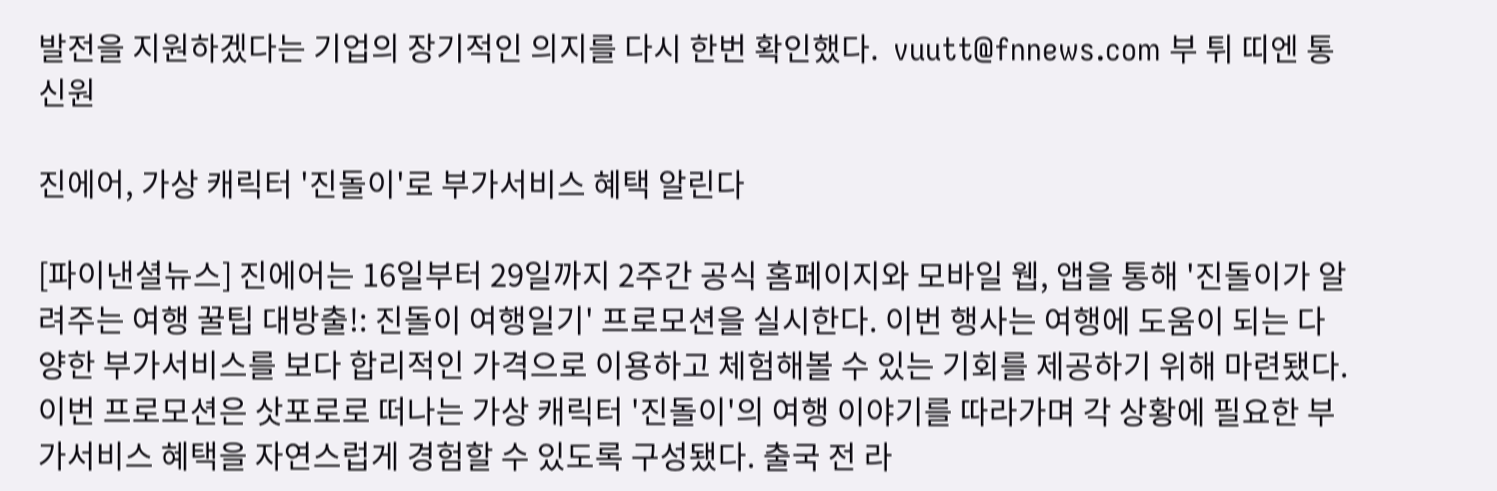발전을 지원하겠다는 기업의 장기적인 의지를 다시 한번 확인했다.  vuutt@fnnews.com 부 튀 띠엔 통신원

진에어, 가상 캐릭터 '진돌이'로 부가서비스 혜택 알린다

[파이낸셜뉴스] 진에어는 16일부터 29일까지 2주간 공식 홈페이지와 모바일 웹, 앱을 통해 '진돌이가 알려주는 여행 꿀팁 대방출!: 진돌이 여행일기' 프로모션을 실시한다. 이번 행사는 여행에 도움이 되는 다양한 부가서비스를 보다 합리적인 가격으로 이용하고 체험해볼 수 있는 기회를 제공하기 위해 마련됐다. 이번 프로모션은 삿포로로 떠나는 가상 캐릭터 '진돌이'의 여행 이야기를 따라가며 각 상황에 필요한 부가서비스 혜택을 자연스럽게 경험할 수 있도록 구성됐다. 출국 전 라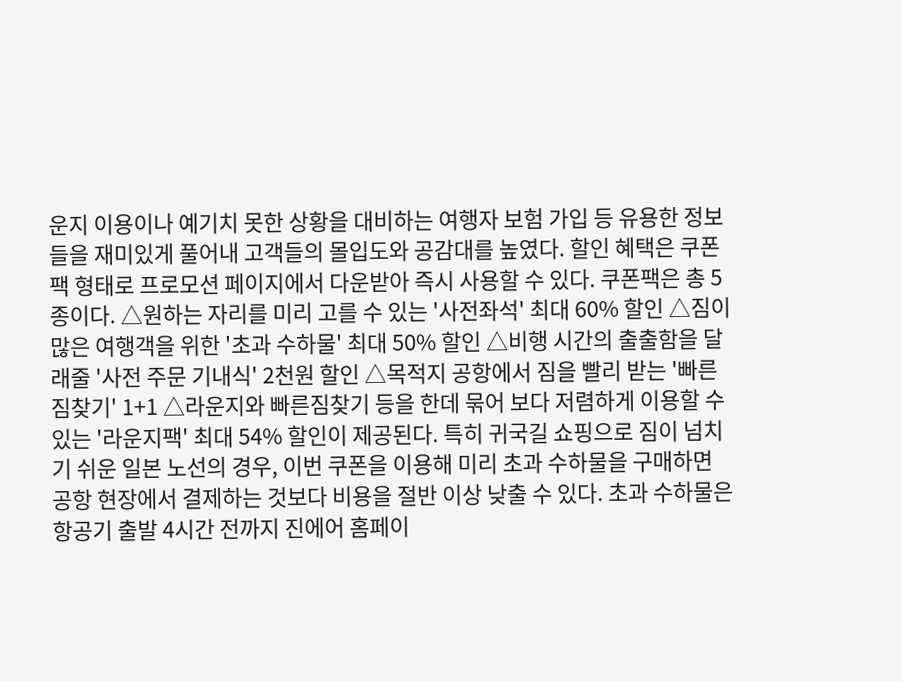운지 이용이나 예기치 못한 상황을 대비하는 여행자 보험 가입 등 유용한 정보들을 재미있게 풀어내 고객들의 몰입도와 공감대를 높였다. 할인 혜택은 쿠폰팩 형태로 프로모션 페이지에서 다운받아 즉시 사용할 수 있다. 쿠폰팩은 총 5종이다. △원하는 자리를 미리 고를 수 있는 '사전좌석' 최대 60% 할인 △짐이 많은 여행객을 위한 '초과 수하물' 최대 50% 할인 △비행 시간의 출출함을 달래줄 '사전 주문 기내식' 2천원 할인 △목적지 공항에서 짐을 빨리 받는 '빠른짐찾기' 1+1 △라운지와 빠른짐찾기 등을 한데 묶어 보다 저렴하게 이용할 수 있는 '라운지팩' 최대 54% 할인이 제공된다. 특히 귀국길 쇼핑으로 짐이 넘치기 쉬운 일본 노선의 경우, 이번 쿠폰을 이용해 미리 초과 수하물을 구매하면 공항 현장에서 결제하는 것보다 비용을 절반 이상 낮출 수 있다. 초과 수하물은 항공기 출발 4시간 전까지 진에어 홈페이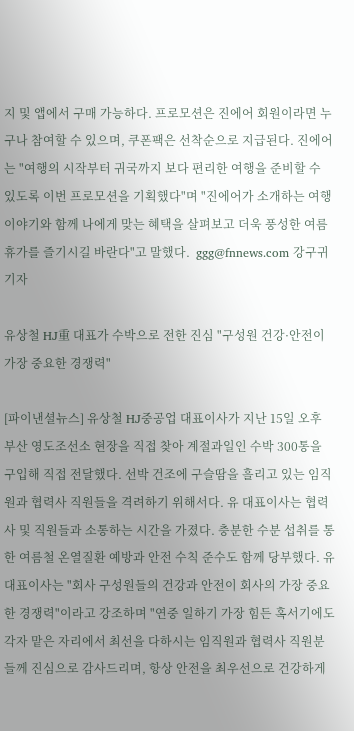지 및 앱에서 구매 가능하다. 프로모션은 진에어 회원이라면 누구나 참여할 수 있으며, 쿠폰팩은 선착순으로 지급된다. 진에어는 "여행의 시작부터 귀국까지 보다 편리한 여행을 준비할 수 있도록 이번 프로모션을 기획했다"며 "진에어가 소개하는 여행 이야기와 함께 나에게 맞는 혜택을 살펴보고 더욱 풍성한 여름휴가를 즐기시길 바란다"고 말했다.  ggg@fnnews.com 강구귀 기자

유상철 HJ重 대표가 수박으로 전한 진심 "구성원 건강·안전이 가장 중요한 경쟁력"

[파이낸셜뉴스] 유상철 HJ중공업 대표이사가 지난 15일 오후 부산 영도조선소 현장을 직접 찾아 계절과일인 수박 300통을 구입해 직접 전달했다. 선박 건조에 구슬땀을 흘리고 있는 임직원과 협력사 직원들을 격려하기 위해서다. 유 대표이사는 협력사 및 직원들과 소통하는 시간을 가졌다. 충분한 수분 섭취를 통한 여름철 온열질환 예방과 안전 수칙 준수도 함께 당부했다. 유 대표이사는 "회사 구성원들의 건강과 안전이 회사의 가장 중요한 경쟁력"이라고 강조하며 "연중 일하기 가장 힘든 혹서기에도 각자 맡은 자리에서 최선을 다하시는 임직원과 협력사 직원분들께 진심으로 감사드리며, 항상 안전을 최우선으로 건강하게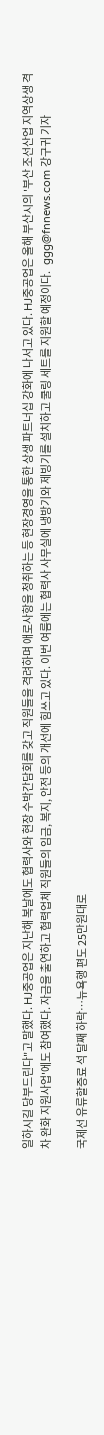일하시길 당부드린다"고 말했다. HJ중공업은 지난해 복날에도 협력사와 현장 수박간담회를 갖고 직원들을 격려하며 애로사항을 청취하는 등 현장경영을 통한 상생 파트너십 강화에 나서고 있다. HJ중공업은 올해 부산시의 '부산 조선산업 지역상생 격차 완화 지원사업'에도 참여했다. 자금을 출연하고 협력업체 직원들의 임금, 복지, 안전 등의 개선에 힘쓰고 있다. 이번 여름에는 협력사 사무실에 냉방기와 제빙기를 설치하고 쿨링 세트를 지원할 예정이다.   ggg@fnnews.com 강구귀 기자

국제선 유류할증료 석 달째 하락…뉴욕행 편도 25만원대로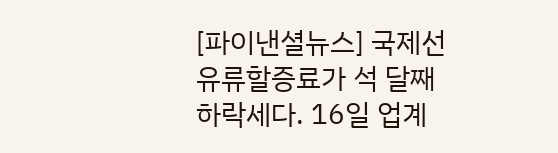[파이낸셜뉴스] 국제선 유류할증료가 석 달째 하락세다. 16일 업계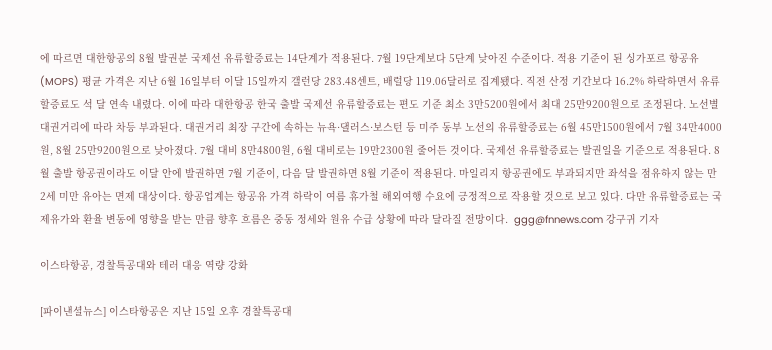에 따르면 대한항공의 8월 발권분 국제선 유류할증료는 14단계가 적용된다. 7월 19단계보다 5단계 낮아진 수준이다. 적용 기준이 된 싱가포르 항공유(MOPS) 평균 가격은 지난 6월 16일부터 이달 15일까지 갤런당 283.48센트, 배럴당 119.06달러로 집계됐다. 직전 산정 기간보다 16.2% 하락하면서 유류할증료도 석 달 연속 내렸다. 이에 따라 대한항공 한국 출발 국제선 유류할증료는 편도 기준 최소 3만5200원에서 최대 25만9200원으로 조정된다. 노선별 대권거리에 따라 차등 부과된다. 대권거리 최장 구간에 속하는 뉴욕·댈러스·보스턴 등 미주 동부 노선의 유류할증료는 6월 45만1500원에서 7월 34만4000원, 8월 25만9200원으로 낮아졌다. 7월 대비 8만4800원, 6월 대비로는 19만2300원 줄어든 것이다. 국제선 유류할증료는 발권일을 기준으로 적용된다. 8월 출발 항공권이라도 이달 안에 발권하면 7월 기준이, 다음 달 발권하면 8월 기준이 적용된다. 마일리지 항공권에도 부과되지만 좌석을 점유하지 않는 만 2세 미만 유아는 면제 대상이다. 항공업계는 항공유 가격 하락이 여름 휴가철 해외여행 수요에 긍정적으로 작용할 것으로 보고 있다. 다만 유류할증료는 국제유가와 환율 변동에 영향을 받는 만큼 향후 흐름은 중동 정세와 원유 수급 상황에 따라 달라질 전망이다.  ggg@fnnews.com 강구귀 기자

이스타항공, 경찰특공대와 테러 대응 역량 강화

[파이낸셜뉴스] 이스타항공은 지난 15일 오후 경찰특공대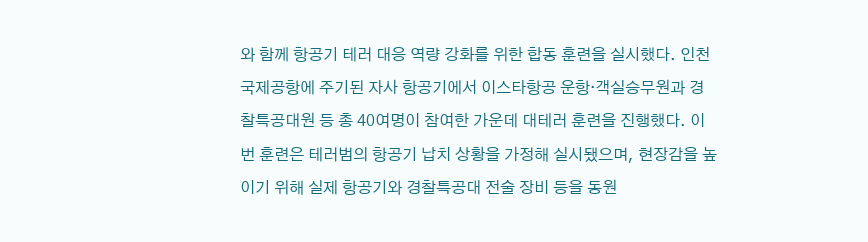와 함께 항공기 테러 대응 역량 강화를 위한 합동 훈련을 실시했다. 인천국제공항에 주기된 자사 항공기에서 이스타항공 운항·객실승무원과 경찰특공대원 등 총 40여명이 참여한 가운데 대테러 훈련을 진행했다. 이번 훈련은 테러범의 항공기 납치 상황을 가정해 실시됐으며, 현장감을 높이기 위해 실제 항공기와 경찰특공대 전술 장비 등을 동원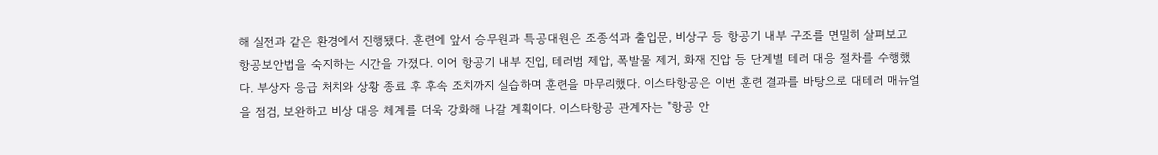해 실전과 같은 환경에서 진행됐다. 훈련에 앞서 승무원과 특공대원은 조종석과 출입문, 비상구 등 항공기 내부 구조를 면밀히 살펴보고 항공보안법을 숙지하는 시간을 가졌다. 이어 항공기 내부 진입, 테러범 제압, 폭발물 제거, 화재 진압 등 단계별 테러 대응 절차를 수행했다. 부상자 응급 처치와 상황 종료 후 후속 조치까지 실습하며 훈련을 마무리했다. 이스타항공은 이번 훈련 결과를 바탕으로 대테러 매뉴얼을 점검, 보완하고 비상 대응 체계를 더욱 강화해 나갈 계획이다. 이스타항공 관계자는 "항공 안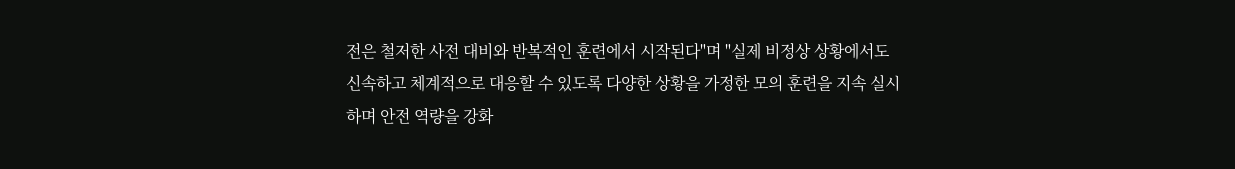전은 철저한 사전 대비와 반복적인 훈련에서 시작된다"며 "실제 비정상 상황에서도 신속하고 체계적으로 대응할 수 있도록 다양한 상황을 가정한 모의 훈련을 지속 실시하며 안전 역량을 강화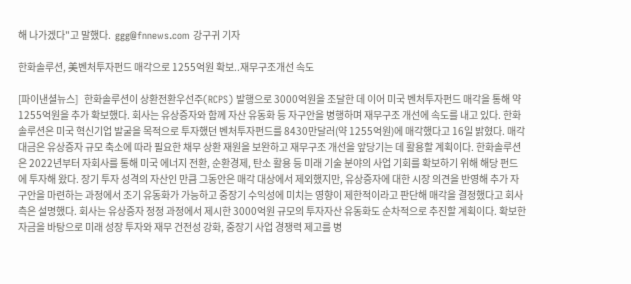해 나가겠다"고 말했다.  ggg@fnnews.com 강구귀 기자

한화솔루션, 美벤처투자펀드 매각으로 1255억원 확보..재무구조개선 속도

[파이낸셜뉴스]   한화솔루션이 상환전환우선주(RCPS) 발행으로 3000억원을 조달한 데 이어 미국 벤처투자펀드 매각을 통해 약 1255억원을 추가 확보했다. 회사는 유상증자와 함께 자산 유동화 등 자구안을 병행하며 재무구조 개선에 속도를 내고 있다. 한화솔루션은 미국 혁신기업 발굴을 목적으로 투자했던 벤처투자펀드를 8430만달러(약 1255억원)에 매각했다고 16일 밝혔다. 매각 대금은 유상증자 규모 축소에 따라 필요한 채무 상환 재원을 보완하고 재무구조 개선을 앞당기는 데 활용할 계획이다. 한화솔루션은 2022년부터 자회사를 통해 미국 에너지 전환, 순환경제, 탄소 활용 등 미래 기술 분야의 사업 기회를 확보하기 위해 해당 펀드에 투자해 왔다. 장기 투자 성격의 자산인 만큼 그동안은 매각 대상에서 제외했지만, 유상증자에 대한 시장 의견을 반영해 추가 자구안을 마련하는 과정에서 조기 유동화가 가능하고 중장기 수익성에 미치는 영향이 제한적이라고 판단해 매각을 결정했다고 회사 측은 설명했다. 회사는 유상증자 정정 과정에서 제시한 3000억원 규모의 투자자산 유동화도 순차적으로 추진할 계획이다. 확보한 자금을 바탕으로 미래 성장 투자와 재무 건전성 강화, 중장기 사업 경쟁력 제고를 병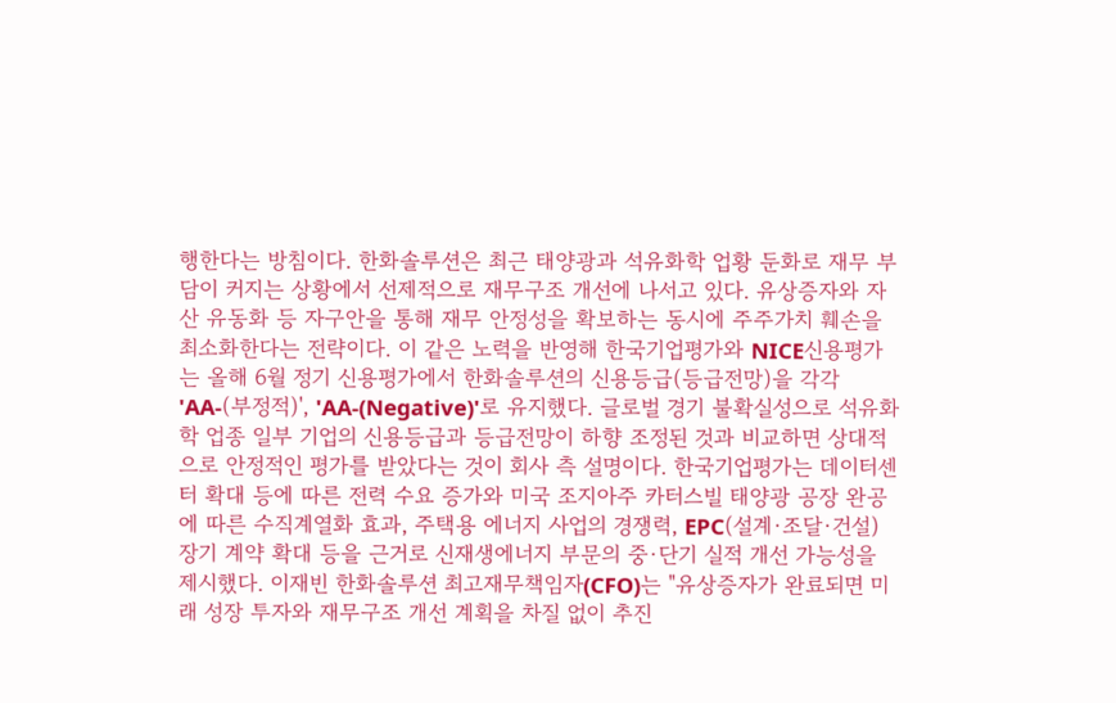행한다는 방침이다. 한화솔루션은 최근 태양광과 석유화학 업황 둔화로 재무 부담이 커지는 상황에서 선제적으로 재무구조 개선에 나서고 있다. 유상증자와 자산 유동화 등 자구안을 통해 재무 안정성을 확보하는 동시에 주주가치 훼손을 최소화한다는 전략이다. 이 같은 노력을 반영해 한국기업평가와 NICE신용평가는 올해 6월 정기 신용평가에서 한화솔루션의 신용등급(등급전망)을 각각 'AA-(부정적)', 'AA-(Negative)'로 유지했다. 글로벌 경기 불확실성으로 석유화학 업종 일부 기업의 신용등급과 등급전망이 하향 조정된 것과 비교하면 상대적으로 안정적인 평가를 받았다는 것이 회사 측 설명이다. 한국기업평가는 데이터센터 확대 등에 따른 전력 수요 증가와 미국 조지아주 카터스빌 태양광 공장 완공에 따른 수직계열화 효과, 주택용 에너지 사업의 경쟁력, EPC(설계·조달·건설) 장기 계약 확대 등을 근거로 신재생에너지 부문의 중·단기 실적 개선 가능성을 제시했다. 이재빈 한화솔루션 최고재무책임자(CFO)는 "유상증자가 완료되면 미래 성장 투자와 재무구조 개선 계획을 차질 없이 추진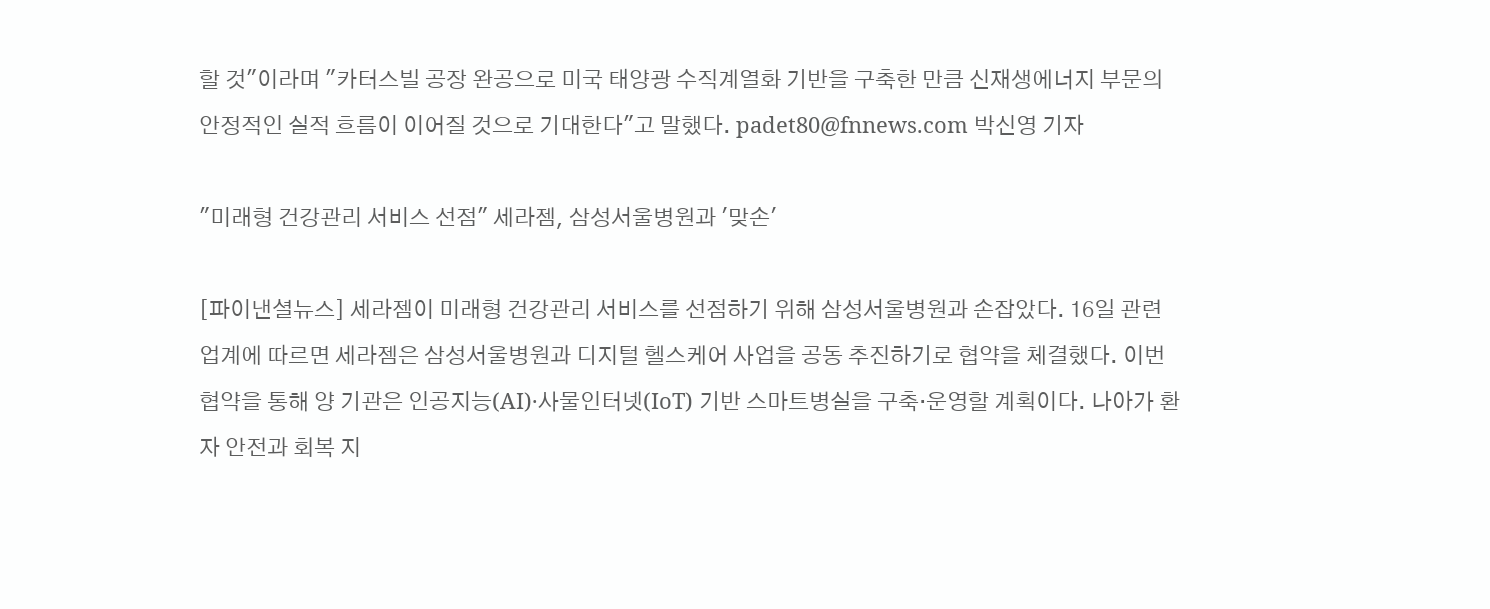할 것"이라며 "카터스빌 공장 완공으로 미국 태양광 수직계열화 기반을 구축한 만큼 신재생에너지 부문의 안정적인 실적 흐름이 이어질 것으로 기대한다"고 말했다. padet80@fnnews.com 박신영 기자

"미래형 건강관리 서비스 선점" 세라젬, 삼성서울병원과 '맞손'

[파이낸셜뉴스] 세라젬이 미래형 건강관리 서비스를 선점하기 위해 삼성서울병원과 손잡았다. 16일 관련 업계에 따르면 세라젬은 삼성서울병원과 디지털 헬스케어 사업을 공동 추진하기로 협약을 체결했다. 이번 협약을 통해 양 기관은 인공지능(AI)·사물인터넷(IoT) 기반 스마트병실을 구축·운영할 계획이다. 나아가 환자 안전과 회복 지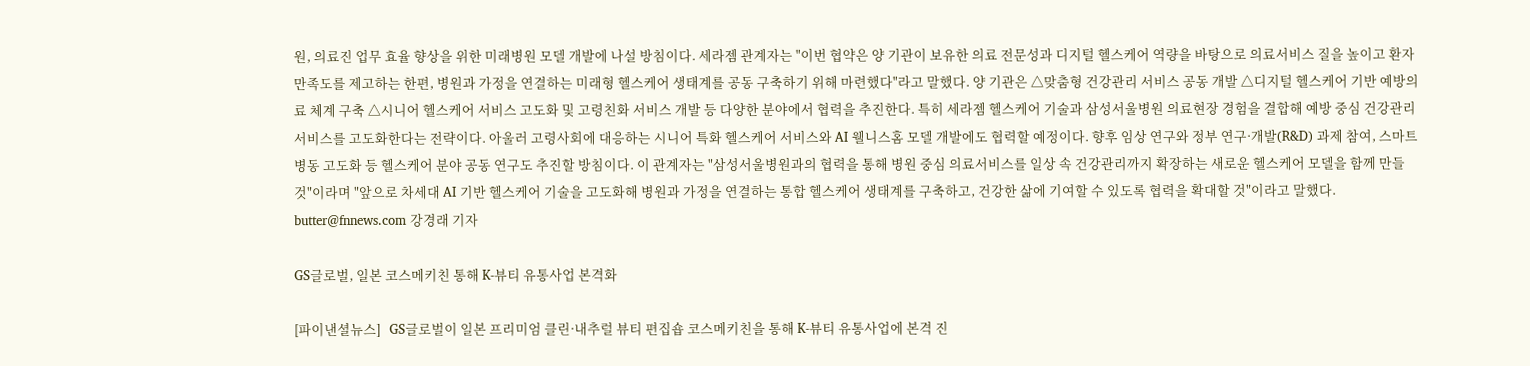원, 의료진 업무 효율 향상을 위한 미래병원 모델 개발에 나설 방침이다. 세라젬 관계자는 "이번 협약은 양 기관이 보유한 의료 전문성과 디지털 헬스케어 역량을 바탕으로 의료서비스 질을 높이고 환자 만족도를 제고하는 한편, 병원과 가정을 연결하는 미래형 헬스케어 생태계를 공동 구축하기 위해 마련했다"라고 말했다. 양 기관은 △맞춤형 건강관리 서비스 공동 개발 △디지털 헬스케어 기반 예방의료 체계 구축 △시니어 헬스케어 서비스 고도화 및 고령친화 서비스 개발 등 다양한 분야에서 협력을 추진한다. 특히 세라젬 헬스케어 기술과 삼성서울병원 의료현장 경험을 결합해 예방 중심 건강관리 서비스를 고도화한다는 전략이다. 아울러 고령사회에 대응하는 시니어 특화 헬스케어 서비스와 AI 웰니스홈 모델 개발에도 협력할 예정이다. 향후 임상 연구와 정부 연구·개발(R&D) 과제 참여, 스마트병동 고도화 등 헬스케어 분야 공동 연구도 추진할 방침이다. 이 관계자는 "삼성서울병원과의 협력을 통해 병원 중심 의료서비스를 일상 속 건강관리까지 확장하는 새로운 헬스케어 모델을 함께 만들 것"이라며 "앞으로 차세대 AI 기반 헬스케어 기술을 고도화해 병원과 가정을 연결하는 통합 헬스케어 생태계를 구축하고, 건강한 삶에 기여할 수 있도록 협력을 확대할 것"이라고 말했다. butter@fnnews.com 강경래 기자

GS글로벌, 일본 코스메키친 통해 K-뷰티 유통사업 본격화

[파이낸셜뉴스]   GS글로벌이 일본 프리미엄 클린·내추럴 뷰티 편집숍 코스메키친을 통해 K-뷰티 유통사업에 본격 진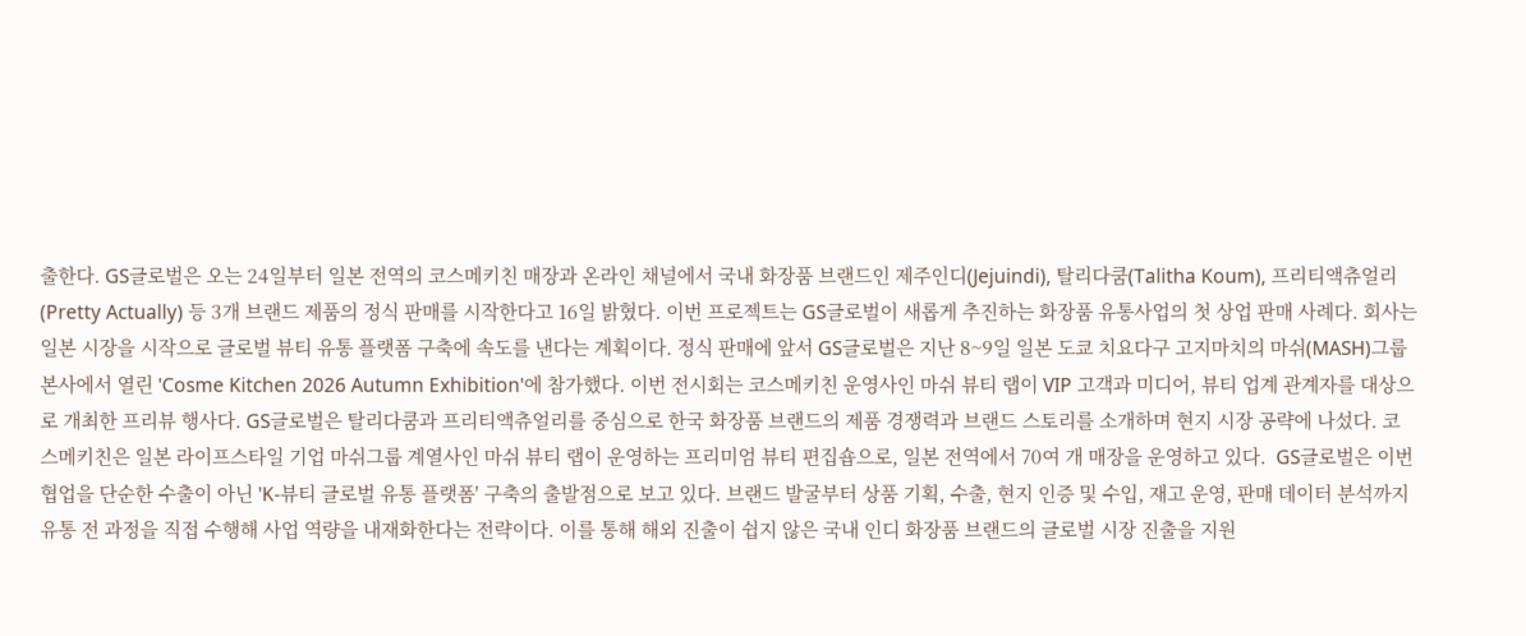출한다. GS글로벌은 오는 24일부터 일본 전역의 코스메키친 매장과 온라인 채널에서 국내 화장품 브랜드인 제주인디(Jejuindi), 탈리다쿰(Talitha Koum), 프리티액츄얼리(Pretty Actually) 등 3개 브랜드 제품의 정식 판매를 시작한다고 16일 밝혔다. 이번 프로젝트는 GS글로벌이 새롭게 추진하는 화장품 유통사업의 첫 상업 판매 사례다. 회사는 일본 시장을 시작으로 글로벌 뷰티 유통 플랫폼 구축에 속도를 낸다는 계획이다. 정식 판매에 앞서 GS글로벌은 지난 8~9일 일본 도쿄 치요다구 고지마치의 마쉬(MASH)그룹 본사에서 열린 'Cosme Kitchen 2026 Autumn Exhibition'에 참가했다. 이번 전시회는 코스메키친 운영사인 마쉬 뷰티 랩이 VIP 고객과 미디어, 뷰티 업계 관계자를 대상으로 개최한 프리뷰 행사다. GS글로벌은 탈리다쿰과 프리티액츄얼리를 중심으로 한국 화장품 브랜드의 제품 경쟁력과 브랜드 스토리를 소개하며 현지 시장 공략에 나섰다. 코스메키친은 일본 라이프스타일 기업 마쉬그룹 계열사인 마쉬 뷰티 랩이 운영하는 프리미엄 뷰티 편집숍으로, 일본 전역에서 70여 개 매장을 운영하고 있다.  GS글로벌은 이번 협업을 단순한 수출이 아닌 'K-뷰티 글로벌 유통 플랫폼' 구축의 출발점으로 보고 있다. 브랜드 발굴부터 상품 기획, 수출, 현지 인증 및 수입, 재고 운영, 판매 데이터 분석까지 유통 전 과정을 직접 수행해 사업 역량을 내재화한다는 전략이다. 이를 통해 해외 진출이 쉽지 않은 국내 인디 화장품 브랜드의 글로벌 시장 진출을 지원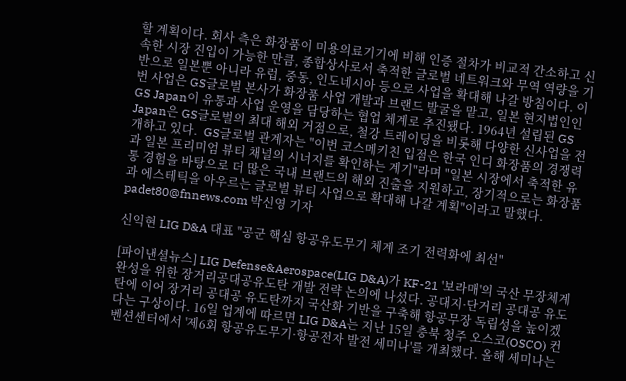할 계획이다. 회사 측은 화장품이 미용의료기기에 비해 인증 절차가 비교적 간소하고 신속한 시장 진입이 가능한 만큼, 종합상사로서 축적한 글로벌 네트워크와 무역 역량을 기반으로 일본뿐 아니라 유럽, 중동, 인도네시아 등으로 사업을 확대해 나갈 방침이다. 이번 사업은 GS글로벌 본사가 화장품 사업 개발과 브랜드 발굴을 맡고, 일본 현지법인인 GS Japan이 유통과 사업 운영을 담당하는 협업 체계로 추진됐다. 1964년 설립된 GS Japan은 GS글로벌의 최대 해외 거점으로, 철강 트레이딩을 비롯해 다양한 신사업을 전개하고 있다.  GS글로벌 관계자는 "이번 코스메키친 입점은 한국 인디 화장품의 경쟁력과 일본 프리미엄 뷰티 채널의 시너지를 확인하는 계기"라며 "일본 시장에서 축적한 유통 경험을 바탕으로 더 많은 국내 브랜드의 해외 진출을 지원하고, 장기적으로는 화장품과 에스테틱을 아우르는 글로벌 뷰티 사업으로 확대해 나갈 계획"이라고 말했다. padet80@fnnews.com 박신영 기자

신익현 LIG D&A 대표 "공군 핵심 항공유도무기 체계 조기 전력화에 최선"

[파이낸셜뉴스] LIG Defense&Aerospace(LIG D&A)가 KF-21 '보라매'의 국산 무장체계 완성을 위한 장거리공대공유도탄 개발 전략 논의에 나섰다. 공대지·단거리 공대공 유도탄에 이어 장거리 공대공 유도탄까지 국산화 기반을 구축해 항공무장 독립성을 높이겠다는 구상이다. 16일 업계에 따르면 LIG D&A는 지난 15일 충북 청주 오스코(OSCO) 컨벤션센터에서 '제6회 항공유도무기·항공전자 발전 세미나'를 개최했다. 올해 세미나는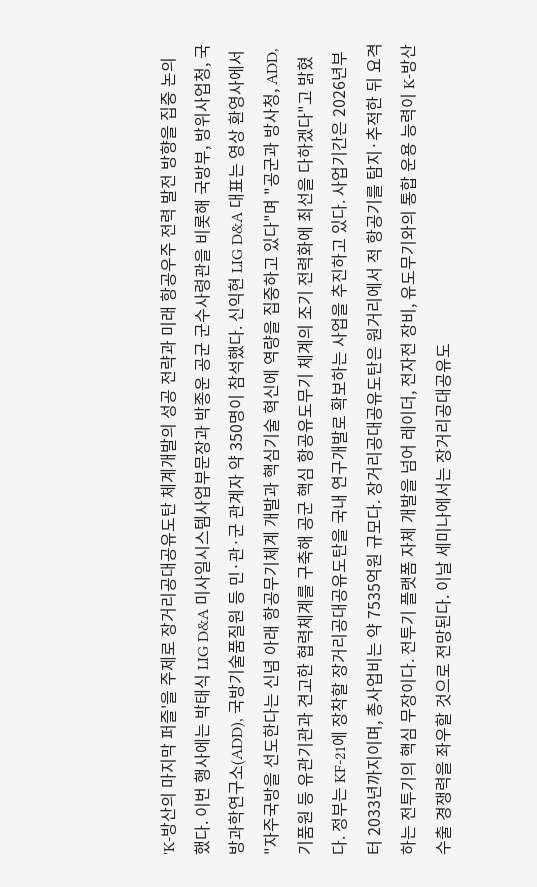'K-방산의 마지막 퍼즐'을 주제로 장거리공대공유도탄 체계개발의 성공 전략과 미래 항공우주 전력 발전 방향을 집중 논의했다. 이번 행사에는 박태식 LIG D&A 미사일시스템사업부문장과 박종운 공군 군수사령관을 비롯해 국방부, 방위사업청, 국방과학연구소(ADD), 국방기술품질원 등 민·관·군 관계자 약 350명이 참석했다. 신익현 LIG D&A 대표는 영상 환영사에서 "자주국방을 선도한다는 신념 아래 항공무기체계 개발과 핵심기술 혁신에 역량을 집중하고 있다"며 "공군과 방사청, ADD, 기품원 등 유관기관과 견고한 협력체계를 구축해 공군 핵심 항공유도무기 체계의 조기 전력화에 최선을 다하겠다"고 밝혔다. 정부는 KF-21에 장착할 장거리공대공유도탄을 국내 연구개발로 확보하는 사업을 추진하고 있다. 사업기간은 2026년부터 2033년까지이며, 총사업비는 약 7535억원 규모다. 장거리공대공유도탄은 원거리에서 적 항공기를 탐지·추적한 뒤 요격하는 전투기의 핵심 무장이다. 전투기 플랫폼 자체 개발을 넘어 레이더, 전자전 장비, 유도무기와의 통합 운용 능력이 K-방산 수출 경쟁력을 좌우할 것으로 전망된다. 이날 세미나에서는 장거리공대공유도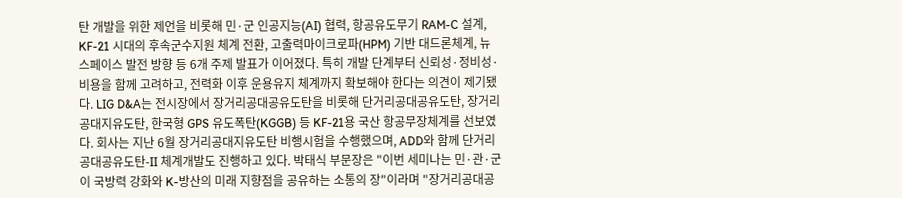탄 개발을 위한 제언을 비롯해 민·군 인공지능(AI) 협력, 항공유도무기 RAM-C 설계, KF-21 시대의 후속군수지원 체계 전환, 고출력마이크로파(HPM) 기반 대드론체계, 뉴 스페이스 발전 방향 등 6개 주제 발표가 이어졌다. 특히 개발 단계부터 신뢰성·정비성·비용을 함께 고려하고, 전력화 이후 운용유지 체계까지 확보해야 한다는 의견이 제기됐다. LIG D&A는 전시장에서 장거리공대공유도탄을 비롯해 단거리공대공유도탄, 장거리공대지유도탄, 한국형 GPS 유도폭탄(KGGB) 등 KF-21용 국산 항공무장체계를 선보였다. 회사는 지난 6월 장거리공대지유도탄 비행시험을 수행했으며, ADD와 함께 단거리공대공유도탄-II 체계개발도 진행하고 있다. 박태식 부문장은 "이번 세미나는 민·관·군이 국방력 강화와 K-방산의 미래 지향점을 공유하는 소통의 장"이라며 "장거리공대공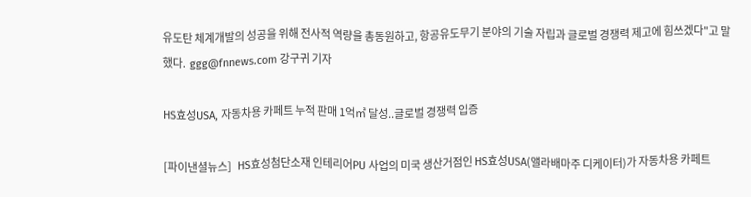유도탄 체계개발의 성공을 위해 전사적 역량을 총동원하고, 항공유도무기 분야의 기술 자립과 글로벌 경쟁력 제고에 힘쓰겠다"고 말했다.  ggg@fnnews.com 강구귀 기자

HS효성USA, 자동차용 카페트 누적 판매 1억㎡ 달성..글로벌 경쟁력 입증

[파이낸셜뉴스]   HS효성첨단소재 인테리어PU 사업의 미국 생산거점인 HS효성USA(앨라배마주 디케이터)가 자동차용 카페트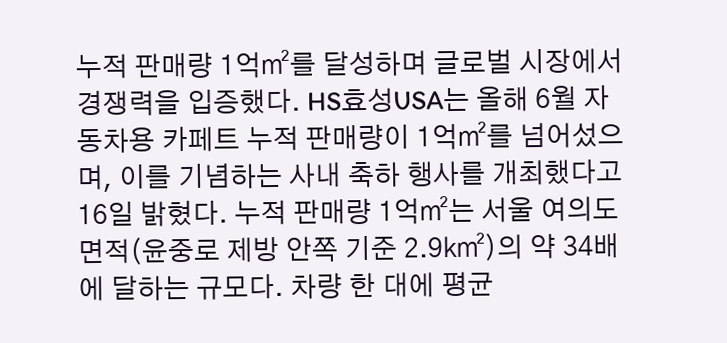누적 판매량 1억㎡를 달성하며 글로벌 시장에서 경쟁력을 입증했다. HS효성USA는 올해 6월 자동차용 카페트 누적 판매량이 1억㎡를 넘어섰으며, 이를 기념하는 사내 축하 행사를 개최했다고 16일 밝혔다. 누적 판매량 1억㎡는 서울 여의도 면적(윤중로 제방 안쪽 기준 2.9㎢)의 약 34배에 달하는 규모다. 차량 한 대에 평균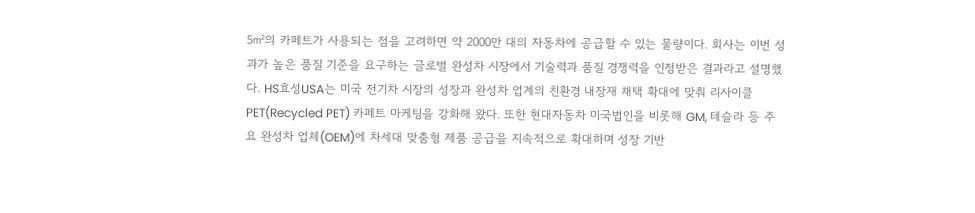5㎡의 카페트가 사용되는 점을 고려하면 약 2000만 대의 자동차에 공급할 수 있는 물량이다. 회사는 이번 성과가 높은 품질 기준을 요구하는 글로벌 완성차 시장에서 기술력과 품질 경쟁력을 인정받은 결과라고 설명했다. HS효성USA는 미국 전기차 시장의 성장과 완성차 업계의 친환경 내장재 채택 확대에 맞춰 리사이클 PET(Recycled PET) 카페트 마케팅을 강화해 왔다. 또한 현대자동차 미국법인을 비롯해 GM, 테슬라 등 주요 완성차 업체(OEM)에 차세대 맞춤형 제품 공급을 지속적으로 확대하며 성장 기반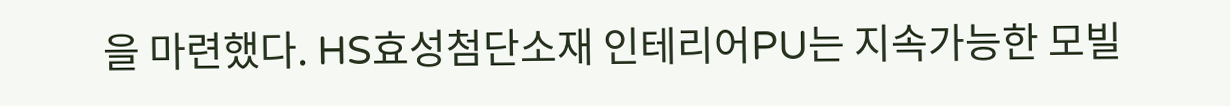을 마련했다. HS효성첨단소재 인테리어PU는 지속가능한 모빌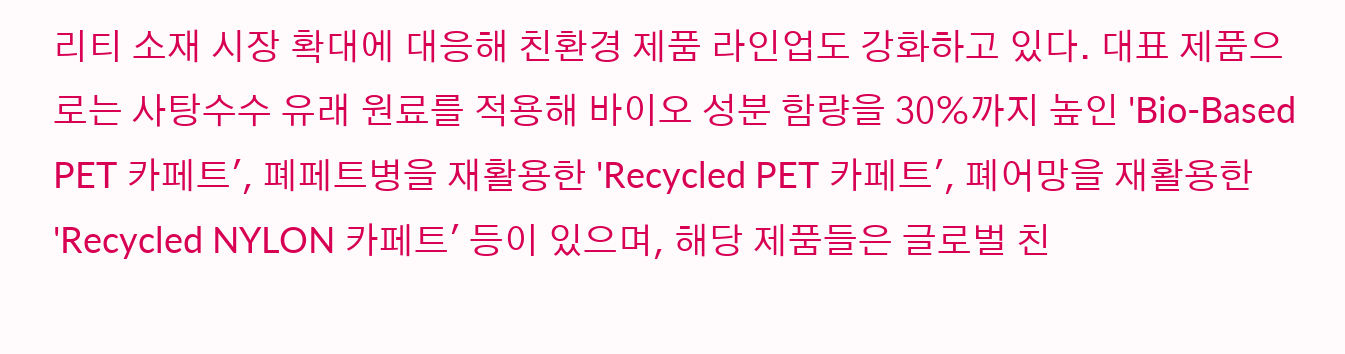리티 소재 시장 확대에 대응해 친환경 제품 라인업도 강화하고 있다. 대표 제품으로는 사탕수수 유래 원료를 적용해 바이오 성분 함량을 30%까지 높인 'Bio-Based PET 카페트', 폐페트병을 재활용한 'Recycled PET 카페트', 폐어망을 재활용한 'Recycled NYLON 카페트' 등이 있으며, 해당 제품들은 글로벌 친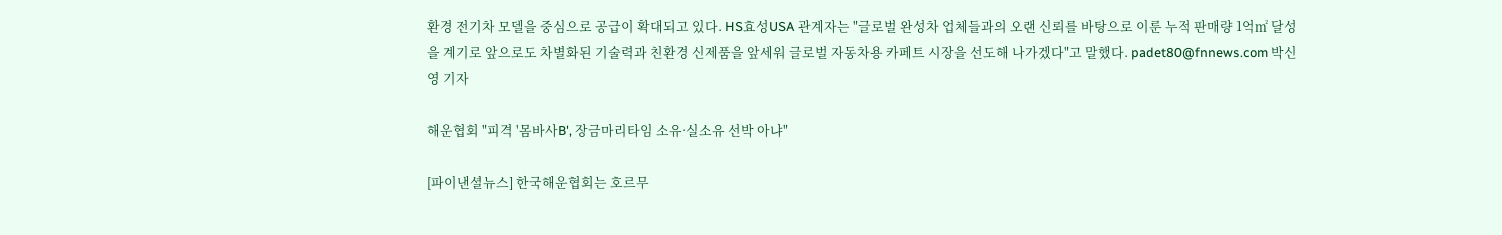환경 전기차 모델을 중심으로 공급이 확대되고 있다. HS효성USA 관계자는 "글로벌 완성차 업체들과의 오랜 신뢰를 바탕으로 이룬 누적 판매량 1억㎡ 달성을 계기로 앞으로도 차별화된 기술력과 친환경 신제품을 앞세워 글로벌 자동차용 카페트 시장을 선도해 나가겠다"고 말했다. padet80@fnnews.com 박신영 기자

해운협회 "피격 '몸바사B', 장금마리타임 소유·실소유 선박 아냐"

[파이낸셜뉴스] 한국해운협회는 호르무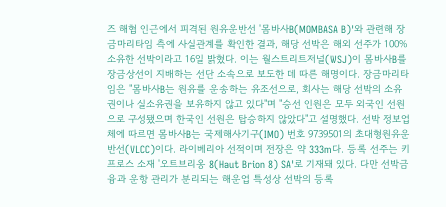즈 해협 인근에서 피격된 원유운반선 '몸바사B(MOMBASA B)'와 관련해 장금마리타임 측에 사실관계를 확인한 결과, 해당 선박은 해외 선주가 100% 소유한 선박이라고 16일 밝혔다. 이는 월스트리트저널(WSJ)이 몸바사B를 장금상선이 지배하는 선단 소속으로 보도한 데 따른 해명이다. 장금마리타임은 "몸바사B는 원유를 운송하는 유조선으로, 회사는 해당 선박의 소유권이나 실소유권을 보유하지 않고 있다"며 "승선 인원은 모두 외국인 선원으로 구성됐으며 한국인 선원은 탑승하지 않았다"고 설명했다. 선박 정보업체에 따르면 몸바사B는 국제해사기구(IMO) 번호 9739501의 초대형원유운반선(VLCC)이다. 라이베리아 선적이며 전장은 약 333m다. 등록 선주는 키프로스 소재 '오트브리옹 8(Haut Brion 8) SA'로 기재돼 있다. 다만 선박금융과 운항 관리가 분리되는 해운업 특성상 선박의 등록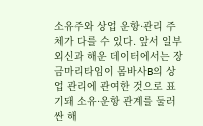소유주와 상업 운항·관리 주체가 다를 수 있다. 앞서 일부 외신과 해운 데이터에서는 장금마리타임이 몸바사B의 상업 관리에 관여한 것으로 표기돼 소유·운항 관계를 둘러싼 해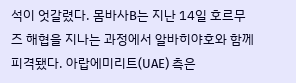석이 엇갈렸다. 몸바사B는 지난 14일 호르무즈 해협을 지나는 과정에서 알바히야호와 함께 피격됐다. 아랍에미리트(UAE) 측은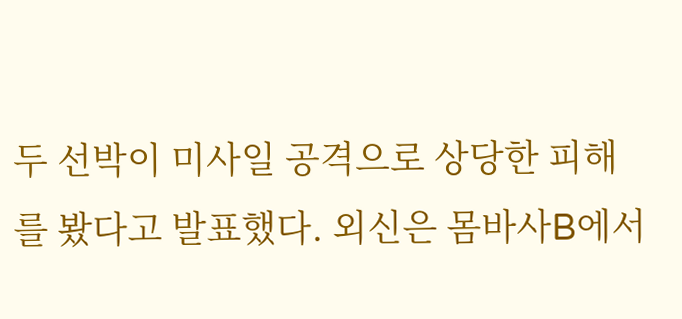두 선박이 미사일 공격으로 상당한 피해를 봤다고 발표했다. 외신은 몸바사B에서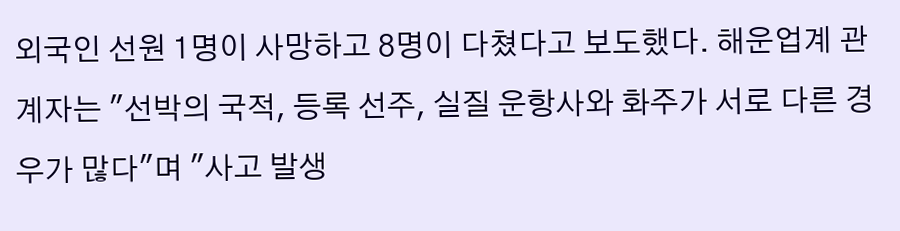외국인 선원 1명이 사망하고 8명이 다쳤다고 보도했다. 해운업계 관계자는 "선박의 국적, 등록 선주, 실질 운항사와 화주가 서로 다른 경우가 많다"며 "사고 발생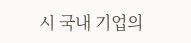시 국내 기업의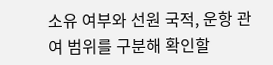소유 여부와 선원 국적, 운항 관여 범위를 구분해 확인할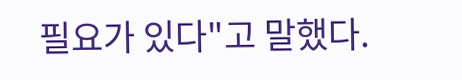필요가 있다"고 말했다.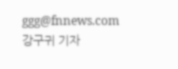ggg@fnnews.com 강구귀 기자